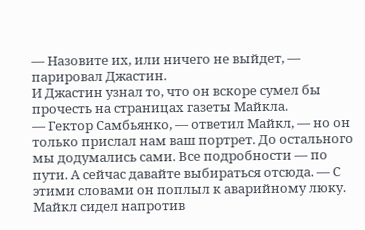— Назовите их, или ничего не выйдет, — парировал Джастин.
И Джастин узнал то, что он вскоре сумел бы прочесть на страницах газеты Майкла.
— Гектор Самбьянко, — ответил Майкл, — но он только прислал нам ваш портрет. До остального мы додумались сами. Все подробности — по пути. А сейчас давайте выбираться отсюда. — С этими словами он поплыл к аварийному люку.
Майкл сидел напротив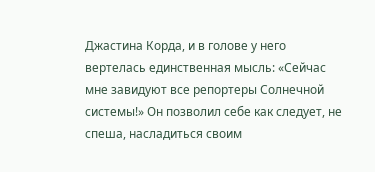Джастина Корда, и в голове у него вертелась единственная мысль: «Сейчас мне завидуют все репортеры Солнечной системы!» Он позволил себе как следует, не спеша, насладиться своим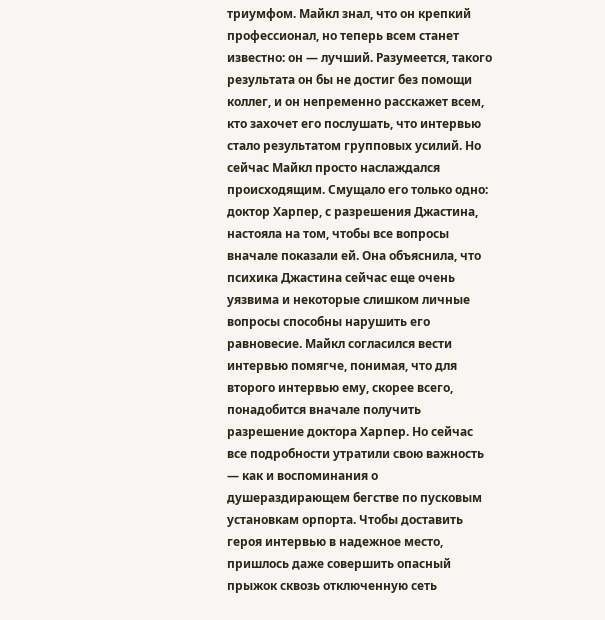триумфом. Майкл знал, что он крепкий профессионал, но теперь всем станет известно: он — лучший. Разумеется, такого результата он бы не достиг без помощи коллег, и он непременно расскажет всем, кто захочет его послушать, что интервью стало результатом групповых усилий. Но сейчас Майкл просто наслаждался происходящим. Смущало его только одно: доктор Харпер, с разрешения Джастина, настояла на том, чтобы все вопросы вначале показали ей. Она объяснила, что психика Джастина сейчас еще очень уязвима и некоторые слишком личные вопросы способны нарушить его равновесие. Майкл согласился вести интервью помягче, понимая, что для второго интервью ему, скорее всего, понадобится вначале получить разрешение доктора Харпер. Но сейчас все подробности утратили свою важность — как и воспоминания о душераздирающем бегстве по пусковым установкам орпорта. Чтобы доставить героя интервью в надежное место, пришлось даже совершить опасный прыжок сквозь отключенную сеть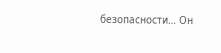безопасности… Он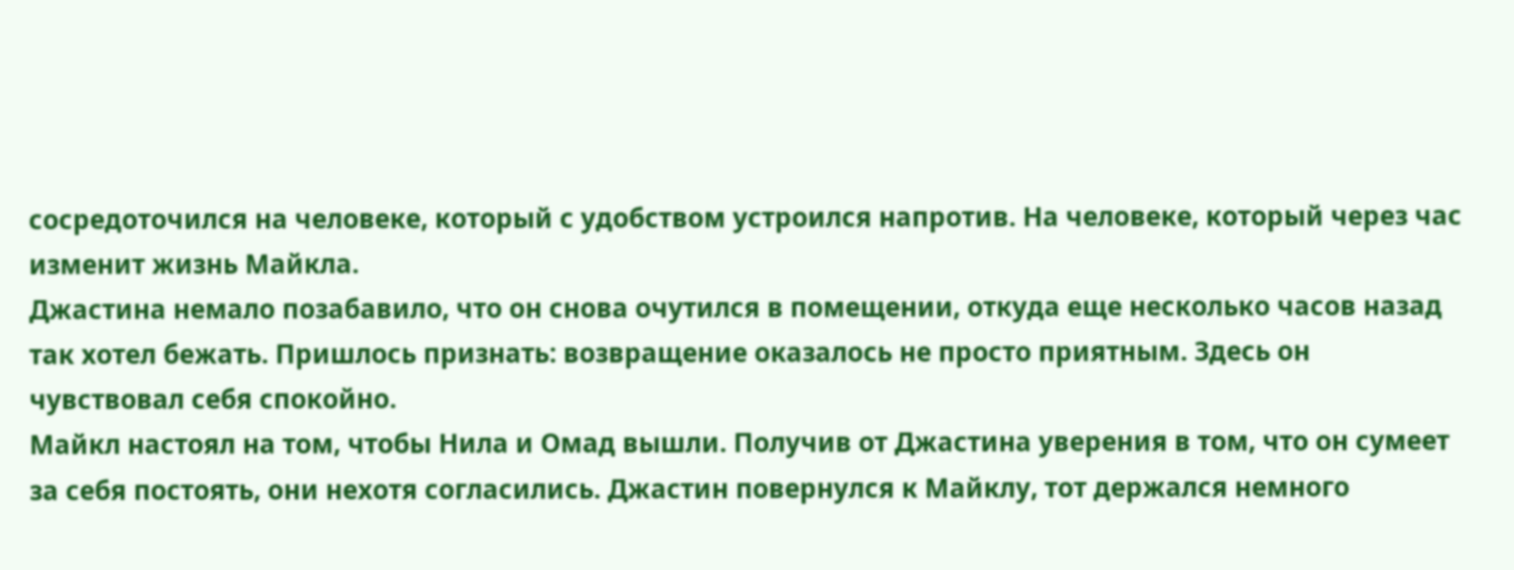сосредоточился на человеке, который с удобством устроился напротив. На человеке, который через час изменит жизнь Майкла.
Джастина немало позабавило, что он снова очутился в помещении, откуда еще несколько часов назад так хотел бежать. Пришлось признать: возвращение оказалось не просто приятным. Здесь он чувствовал себя спокойно.
Майкл настоял на том, чтобы Нила и Омад вышли. Получив от Джастина уверения в том, что он сумеет за себя постоять, они нехотя согласились. Джастин повернулся к Майклу, тот держался немного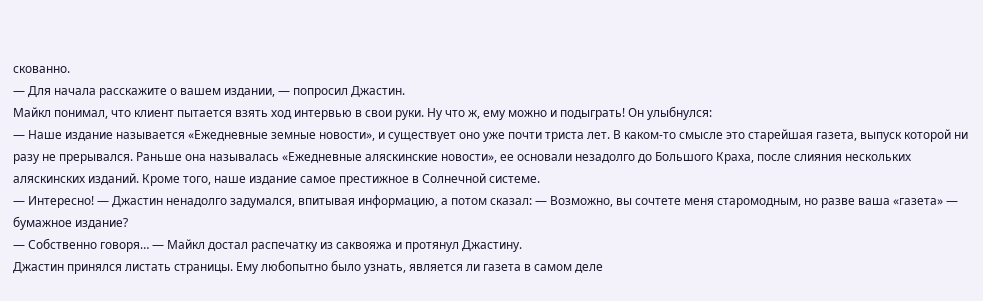скованно.
— Для начала расскажите о вашем издании, — попросил Джастин.
Майкл понимал, что клиент пытается взять ход интервью в свои руки. Ну что ж, ему можно и подыграть! Он улыбнулся:
— Наше издание называется «Ежедневные земные новости», и существует оно уже почти триста лет. В каком-то смысле это старейшая газета, выпуск которой ни разу не прерывался. Раньше она называлась «Ежедневные аляскинские новости», ее основали незадолго до Большого Краха, после слияния нескольких аляскинских изданий. Кроме того, наше издание самое престижное в Солнечной системе.
— Интересно! — Джастин ненадолго задумался, впитывая информацию, а потом сказал: — Возможно, вы сочтете меня старомодным, но разве ваша «газета» — бумажное издание?
— Собственно говоря… — Майкл достал распечатку из саквояжа и протянул Джастину.
Джастин принялся листать страницы. Ему любопытно было узнать, является ли газета в самом деле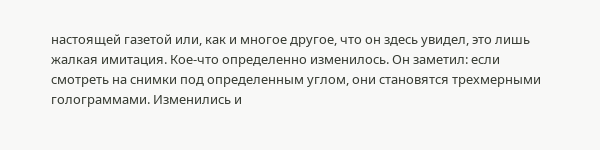настоящей газетой или, как и многое другое, что он здесь увидел, это лишь жалкая имитация. Кое-что определенно изменилось. Он заметил: если смотреть на снимки под определенным углом, они становятся трехмерными голограммами. Изменились и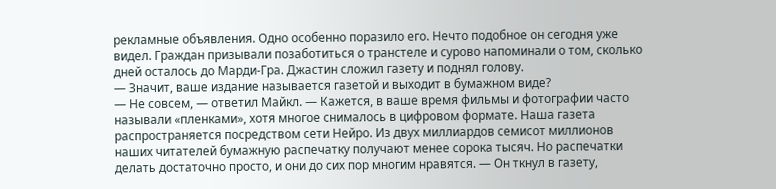рекламные объявления. Одно особенно поразило его. Нечто подобное он сегодня уже видел. Граждан призывали позаботиться о транстеле и сурово напоминали о том, сколько дней осталось до Марди-Гра. Джастин сложил газету и поднял голову.
— Значит, ваше издание называется газетой и выходит в бумажном виде?
— Не совсем, — ответил Майкл. — Кажется, в ваше время фильмы и фотографии часто называли «пленками», хотя многое снималось в цифровом формате. Наша газета распространяется посредством сети Нейро. Из двух миллиардов семисот миллионов наших читателей бумажную распечатку получают менее сорока тысяч. Но распечатки делать достаточно просто, и они до сих пор многим нравятся. — Он ткнул в газету,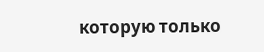которую только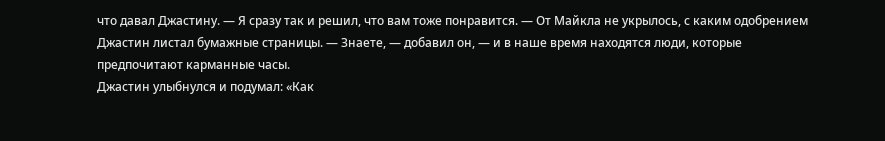что давал Джастину. — Я сразу так и решил, что вам тоже понравится. — От Майкла не укрылось, с каким одобрением Джастин листал бумажные страницы. — Знаете, — добавил он, — и в наше время находятся люди, которые предпочитают карманные часы.
Джастин улыбнулся и подумал: «Как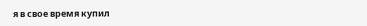я в свое время купил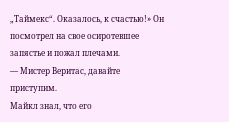„Таймекс“. Оказалось, к счастью!» Он посмотрел на свое осиротевшее запястье и пожал плечами.
— Мистер Веритас, давайте приступим.
Майкл знал, что его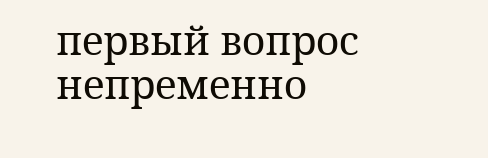первый вопрос непременно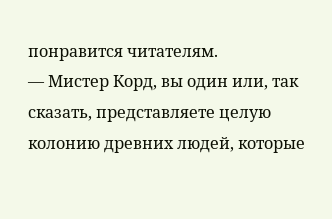понравится читателям.
— Мистер Корд, вы один или, так сказать, представляете целую колонию древних людей, которые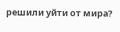решили уйти от мира?